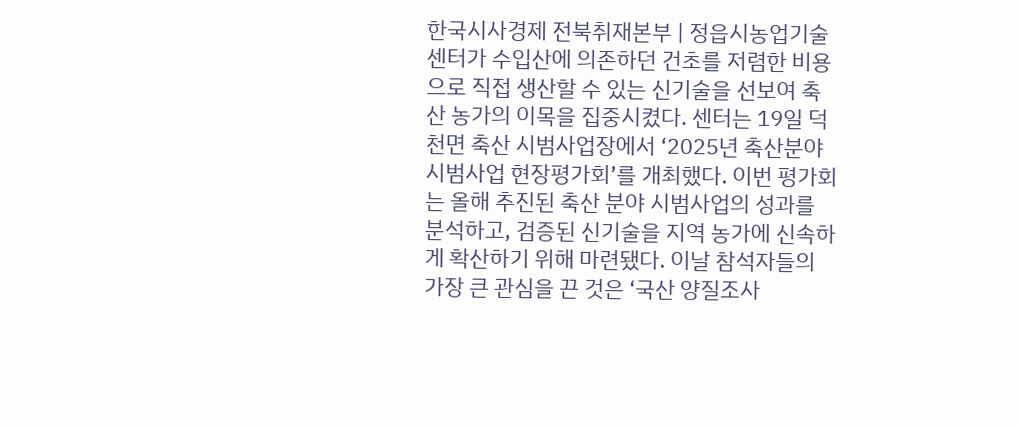한국시사경제 전북취재본부 | 정읍시농업기술센터가 수입산에 의존하던 건초를 저렴한 비용으로 직접 생산할 수 있는 신기술을 선보여 축산 농가의 이목을 집중시켰다. 센터는 19일 덕천면 축산 시범사업장에서 ‘2025년 축산분야 시범사업 현장평가회’를 개최했다. 이번 평가회는 올해 추진된 축산 분야 시범사업의 성과를 분석하고, 검증된 신기술을 지역 농가에 신속하게 확산하기 위해 마련됐다. 이날 참석자들의 가장 큰 관심을 끈 것은 ‘국산 양질조사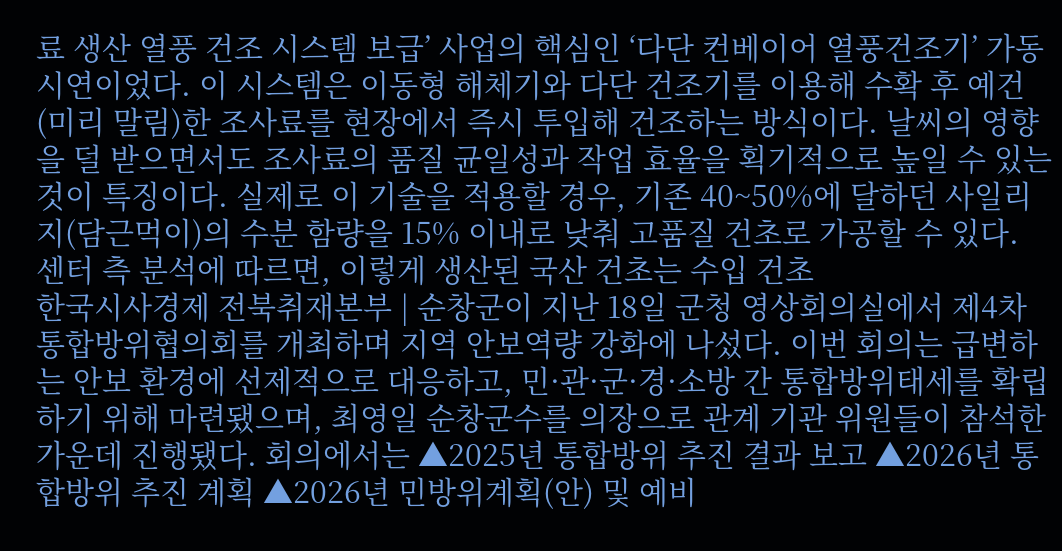료 생산 열풍 건조 시스템 보급’ 사업의 핵심인 ‘다단 컨베이어 열풍건조기’ 가동 시연이었다. 이 시스템은 이동형 해체기와 다단 건조기를 이용해 수확 후 예건(미리 말림)한 조사료를 현장에서 즉시 투입해 건조하는 방식이다. 날씨의 영향을 덜 받으면서도 조사료의 품질 균일성과 작업 효율을 획기적으로 높일 수 있는 것이 특징이다. 실제로 이 기술을 적용할 경우, 기존 40~50%에 달하던 사일리지(담근먹이)의 수분 함량을 15% 이내로 낮춰 고품질 건초로 가공할 수 있다. 센터 측 분석에 따르면, 이렇게 생산된 국산 건초는 수입 건초
한국시사경제 전북취재본부 | 순창군이 지난 18일 군청 영상회의실에서 제4차 통합방위협의회를 개최하며 지역 안보역량 강화에 나섰다. 이번 회의는 급변하는 안보 환경에 선제적으로 대응하고, 민·관·군·경·소방 간 통합방위태세를 확립하기 위해 마련됐으며, 최영일 순창군수를 의장으로 관계 기관 위원들이 참석한 가운데 진행됐다. 회의에서는 ▲2025년 통합방위 추진 결과 보고 ▲2026년 통합방위 추진 계획 ▲2026년 민방위계획(안) 및 예비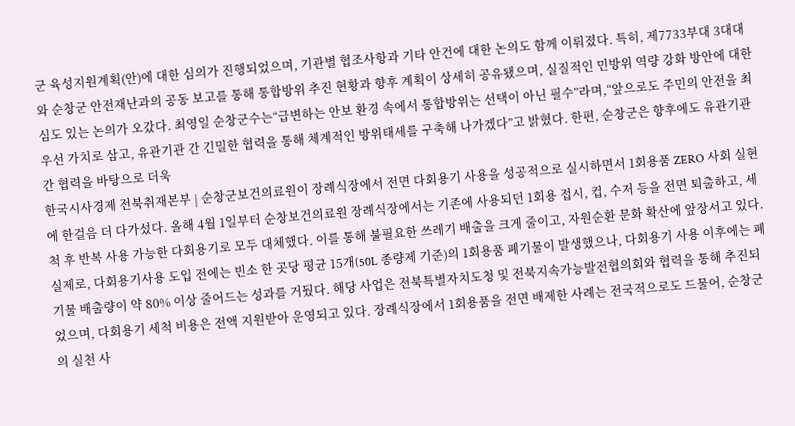군 육성지원계획(안)에 대한 심의가 진행되었으며, 기관별 협조사항과 기타 안건에 대한 논의도 함께 이뤄졌다. 특히, 제7733부대 3대대와 순창군 안전재난과의 공동 보고를 통해 통합방위 추진 현황과 향후 계획이 상세히 공유됐으며, 실질적인 민방위 역량 강화 방안에 대한 심도 있는 논의가 오갔다. 최영일 순창군수는“급변하는 안보 환경 속에서 통합방위는 선택이 아닌 필수”라며,“앞으로도 주민의 안전을 최우선 가치로 삼고, 유관기관 간 긴밀한 협력을 통해 체계적인 방위태세를 구축해 나가겠다”고 밝혔다. 한편, 순창군은 향후에도 유관기관 간 협력을 바탕으로 더욱
한국시사경제 전북취재본부 | 순창군보건의료원이 장례식장에서 전면 다회용기 사용을 성공적으로 실시하면서 1회용품 ZERO 사회 실현에 한걸음 더 다가섰다. 올해 4월 1일부터 순창보건의료원 장례식장에서는 기존에 사용되던 1회용 접시, 컵, 수저 등을 전면 퇴출하고, 세척 후 반복 사용 가능한 다회용기로 모두 대체했다. 이를 통해 불필요한 쓰레기 배출을 크게 줄이고, 자원순환 문화 확산에 앞장서고 있다. 실제로, 다회용기사용 도입 전에는 빈소 한 곳당 평균 15개(50L 종량제 기준)의 1회용품 폐기물이 발생했으나, 다회용기 사용 이후에는 폐기물 배출량이 약 80% 이상 줄어드는 성과를 거뒀다. 해당 사업은 전북특별자치도청 및 전북지속가능발전협의회와 협력을 통해 추진되었으며, 다회용기 세척 비용은 전액 지원받아 운영되고 있다. 장례식장에서 1회용품을 전면 배제한 사례는 전국적으로도 드물어, 순창군의 실천 사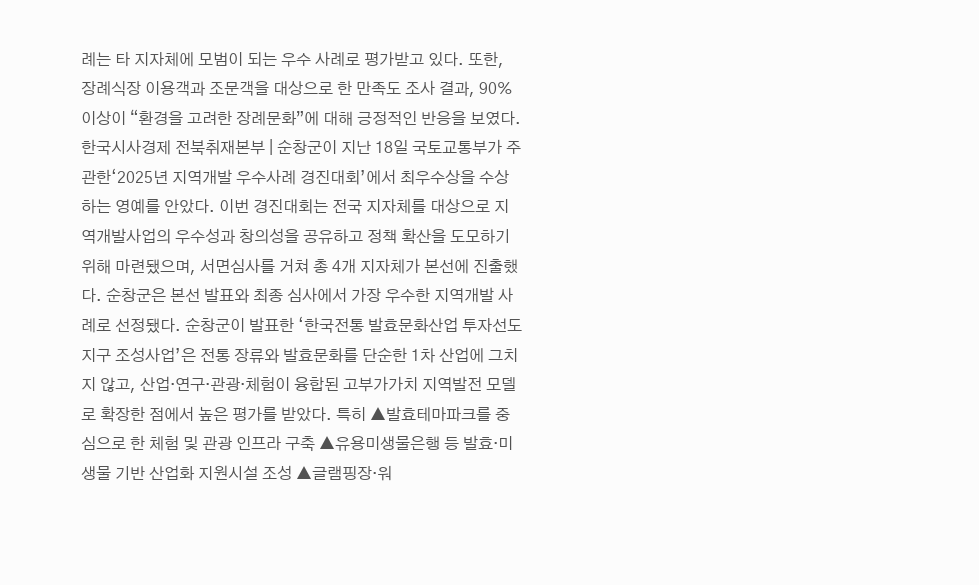례는 타 지자체에 모범이 되는 우수 사례로 평가받고 있다. 또한, 장례식장 이용객과 조문객을 대상으로 한 만족도 조사 결과, 90% 이상이 “환경을 고려한 장례문화”에 대해 긍정적인 반응을 보였다.
한국시사경제 전북취재본부 | 순창군이 지난 18일 국토교통부가 주관한‘2025년 지역개발 우수사례 경진대회’에서 최우수상을 수상하는 영예를 안았다. 이번 경진대회는 전국 지자체를 대상으로 지역개발사업의 우수성과 창의성을 공유하고 정책 확산을 도모하기 위해 마련됐으며, 서면심사를 거쳐 총 4개 지자체가 본선에 진출했다. 순창군은 본선 발표와 최종 심사에서 가장 우수한 지역개발 사례로 선정됐다. 순창군이 발표한 ‘한국전통 발효문화산업 투자선도지구 조성사업’은 전통 장류와 발효문화를 단순한 1차 산업에 그치지 않고, 산업·연구·관광·체험이 융합된 고부가가치 지역발전 모델로 확장한 점에서 높은 평가를 받았다. 특히 ▲발효테마파크를 중심으로 한 체험 및 관광 인프라 구축 ▲유용미생물은행 등 발효·미생물 기반 산업화 지원시설 조성 ▲글램핑장·워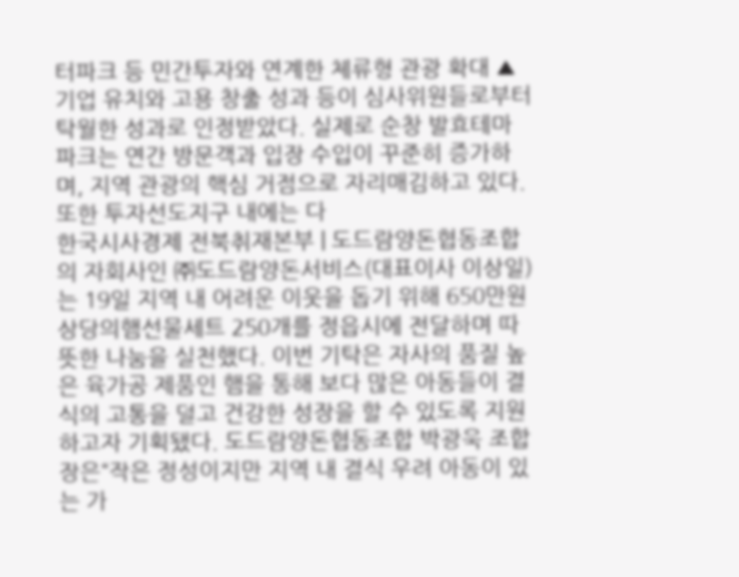터파크 등 민간투자와 연계한 체류형 관광 확대 ▲기업 유치와 고용 창출 성과 등이 심사위원들로부터 탁월한 성과로 인정받았다. 실제로 순창 발효테마파크는 연간 방문객과 입장 수입이 꾸준히 증가하며, 지역 관광의 핵심 거점으로 자리매김하고 있다. 또한 투자선도지구 내에는 다
한국시사경제 전북취재본부 | 도드람양돈협동조합의 자회사인 ㈜도드람양돈서비스(대표이사 이상일)는 19일 지역 내 어려운 이웃을 돕기 위해 650만원 상당의햄선물세트 250개를 정읍시에 전달하며 따뜻한 나눔을 실천했다. 이번 기탁은 자사의 품질 높은 육가공 제품인 햄을 통해 보다 많은 아동들이 결식의 고통을 덜고 건강한 성장을 할 수 있도록 지원하고자 기획됐다. 도드람양돈협동조합 박광욱 조합장은“작은 정성이지만 지역 내 결식 우려 아동이 있는 가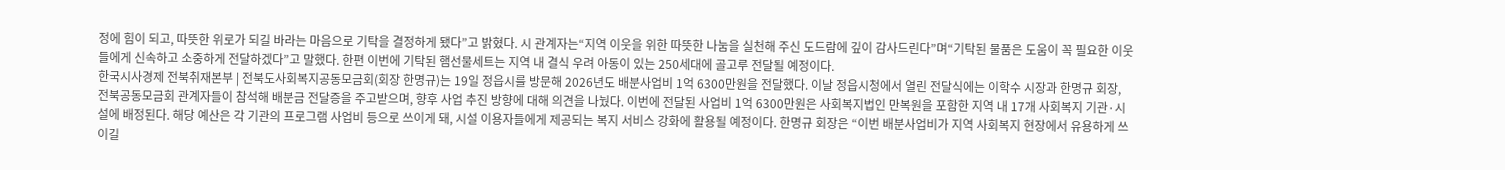정에 힘이 되고, 따뜻한 위로가 되길 바라는 마음으로 기탁을 결정하게 됐다”고 밝혔다. 시 관계자는“지역 이웃을 위한 따뜻한 나눔을 실천해 주신 도드람에 깊이 감사드린다”며“기탁된 물품은 도움이 꼭 필요한 이웃들에게 신속하고 소중하게 전달하겠다”고 말했다. 한편 이번에 기탁된 햄선물세트는 지역 내 결식 우려 아동이 있는 250세대에 골고루 전달될 예정이다.
한국시사경제 전북취재본부 | 전북도사회복지공동모금회(회장 한명규)는 19일 정읍시를 방문해 2026년도 배분사업비 1억 6300만원을 전달했다. 이날 정읍시청에서 열린 전달식에는 이학수 시장과 한명규 회장, 전북공동모금회 관계자들이 참석해 배분금 전달증을 주고받으며, 향후 사업 추진 방향에 대해 의견을 나눴다. 이번에 전달된 사업비 1억 6300만원은 사회복지법인 만복원을 포함한 지역 내 17개 사회복지 기관·시설에 배정된다. 해당 예산은 각 기관의 프로그램 사업비 등으로 쓰이게 돼, 시설 이용자들에게 제공되는 복지 서비스 강화에 활용될 예정이다. 한명규 회장은 “이번 배분사업비가 지역 사회복지 현장에서 유용하게 쓰이길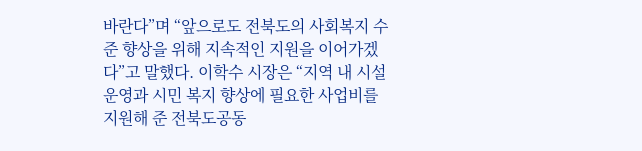바란다”며 “앞으로도 전북도의 사회복지 수준 향상을 위해 지속적인 지원을 이어가겠다”고 말했다. 이학수 시장은 “지역 내 시설 운영과 시민 복지 향상에 필요한 사업비를 지원해 준 전북도공동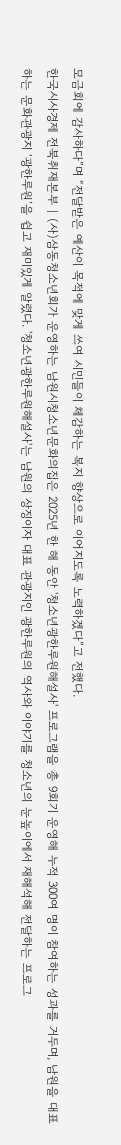모금회에 감사하다”며 “전달받은 예산이 목적에 맞게 쓰여 시민들이 체감하는 복지 향상으로 이어지도록 노력하겠다”고 전했다.
한국시사경제 전북취재본부 | (사)삼동청소년회가 운영하는 남원시청소년문화의집은 2025년 한 해 동안 '청소년광한루원해설사' 프로그램을 총 9회기 운영해 누적 300여 명이 참여하는 성과를 거두며, 남원을 대표하는 문화관광지 ‘광한루원’을 쉽고 재미있게 알렸다. '청소년광한루원해설사'는 남원의 상징이자 대표 관광지인 광한루원의 역사와 이야기를 청소년의 눈높이에서 재해석해 전달하는 프로그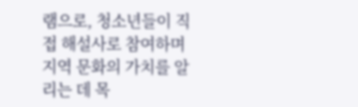램으로, 청소년들이 직접 해설사로 참여하며 지역 문화의 가치를 알리는 데 목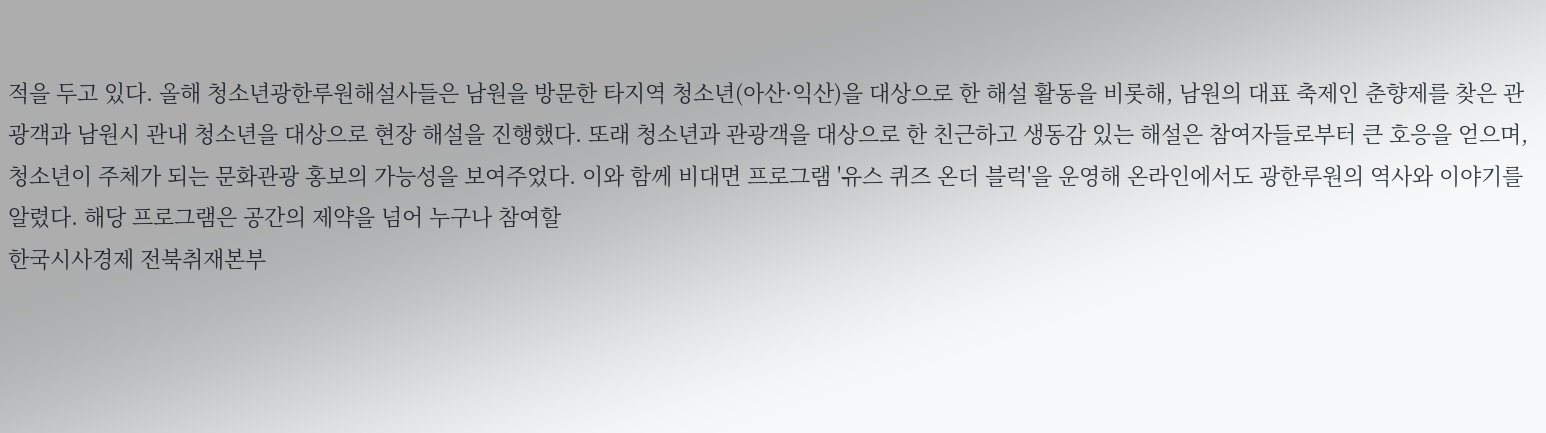적을 두고 있다. 올해 청소년광한루원해설사들은 남원을 방문한 타지역 청소년(아산·익산)을 대상으로 한 해설 활동을 비롯해, 남원의 대표 축제인 춘향제를 찾은 관광객과 남원시 관내 청소년을 대상으로 현장 해설을 진행했다. 또래 청소년과 관광객을 대상으로 한 친근하고 생동감 있는 해설은 참여자들로부터 큰 호응을 얻으며, 청소년이 주체가 되는 문화관광 홍보의 가능성을 보여주었다. 이와 함께 비대면 프로그램 '유스 퀴즈 온더 블럭'을 운영해 온라인에서도 광한루원의 역사와 이야기를 알렸다. 해당 프로그램은 공간의 제약을 넘어 누구나 참여할
한국시사경제 전북취재본부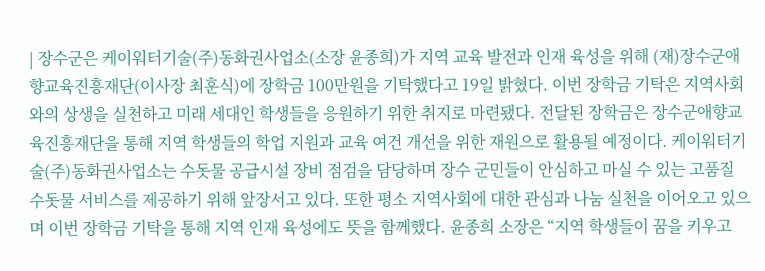| 장수군은 케이워터기술(주)동화권사업소(소장 윤종희)가 지역 교육 발전과 인재 육성을 위해 (재)장수군애향교육진흥재단(이사장 최훈식)에 장학금 100만원을 기탁했다고 19일 밝혔다. 이번 장학금 기탁은 지역사회와의 상생을 실천하고 미래 세대인 학생들을 응원하기 위한 취지로 마련됐다. 전달된 장학금은 장수군애향교육진흥재단을 통해 지역 학생들의 학업 지원과 교육 여건 개선을 위한 재원으로 활용될 예정이다. 케이워터기술(주)동화권사업소는 수돗물 공급시설 장비 점검을 담당하며 장수 군민들이 안심하고 마실 수 있는 고품질 수돗물 서비스를 제공하기 위해 앞장서고 있다. 또한 평소 지역사회에 대한 관심과 나눔 실천을 이어오고 있으며 이번 장학금 기탁을 통해 지역 인재 육성에도 뜻을 함께했다. 윤종희 소장은 “지역 학생들이 꿈을 키우고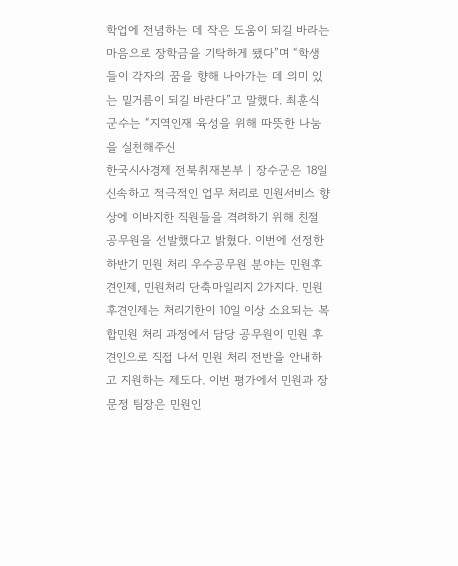학업에 전념하는 데 작은 도움이 되길 바라는 마음으로 장학금을 기탁하게 됐다”며 “학생들이 각자의 꿈을 향해 나아가는 데 의미 있는 밑거름이 되길 바란다”고 말했다. 최훈식 군수는 “지역인재 육성을 위해 따뜻한 나눔을 실천해주신
한국시사경제 전북취재본부 | 장수군은 18일 신속하고 적극적인 업무 처리로 민원서비스 향상에 이바지한 직원들을 격려하기 위해 친절공무원을 선발했다고 밝혔다. 이번에 선정한 하반기 민원 처리 우수공무원 분야는 민원후견인제, 민원처리 단축마일리지 2가지다. 민원후견인제는 처리기한이 10일 이상 소요되는 복합민원 처리 과정에서 담당 공무원이 민원 후견인으로 직접 나서 민원 처리 전반을 안내하고 지원하는 제도다. 이번 평가에서 민원과 장문정 팀장은 민원인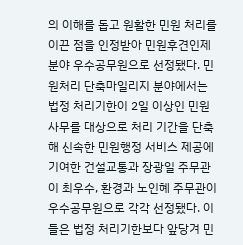의 이해를 돕고 원활한 민원 처리를 이끈 점을 인정받아 민원후견인제 분야 우수공무원으로 선정됐다. 민원처리 단축마일리지 분야에서는 법정 처리기한이 2일 이상인 민원사무를 대상으로 처리 기간을 단축해 신속한 민원행정 서비스 제공에 기여한 건설교통과 장광일 주무관이 최우수, 환경과 노인혜 주무관이 우수공무원으로 각각 선정됐다. 이들은 법정 처리기한보다 앞당겨 민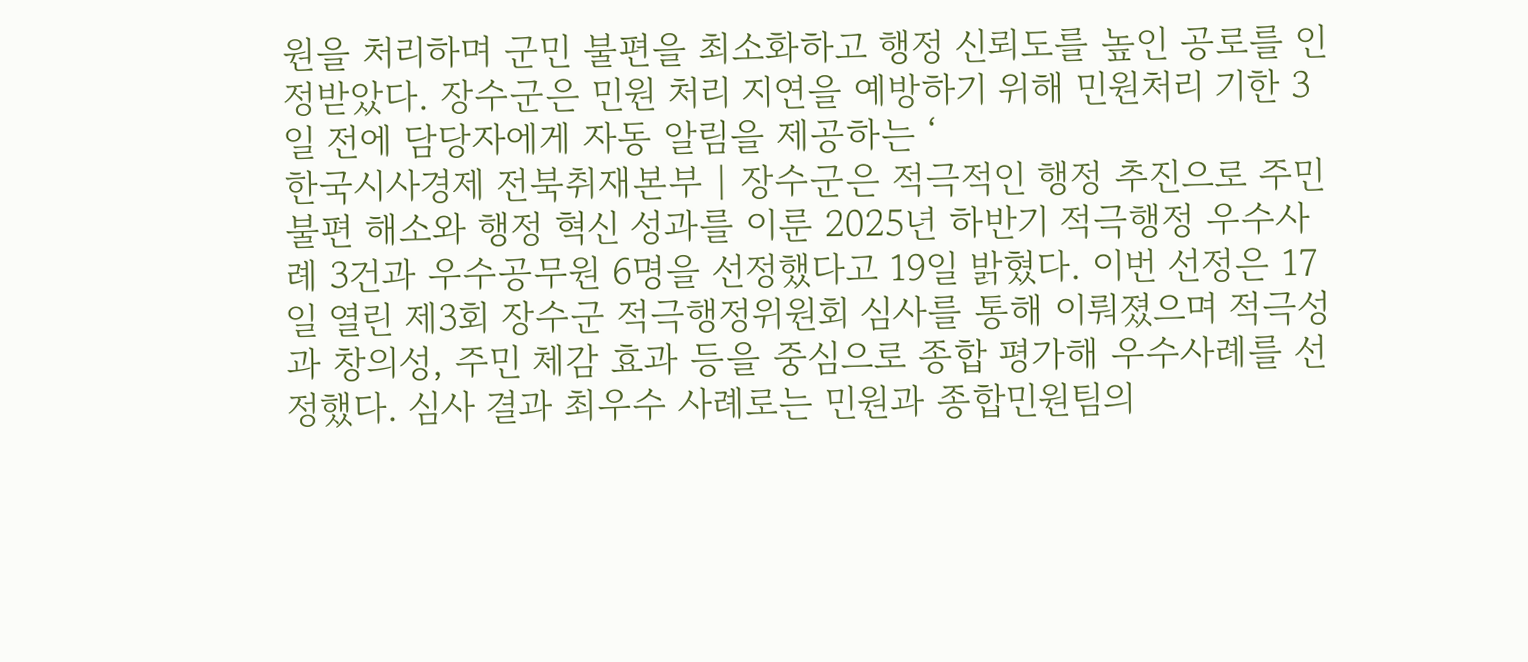원을 처리하며 군민 불편을 최소화하고 행정 신뢰도를 높인 공로를 인정받았다. 장수군은 민원 처리 지연을 예방하기 위해 민원처리 기한 3일 전에 담당자에게 자동 알림을 제공하는 ‘
한국시사경제 전북취재본부 | 장수군은 적극적인 행정 추진으로 주민 불편 해소와 행정 혁신 성과를 이룬 2025년 하반기 적극행정 우수사례 3건과 우수공무원 6명을 선정했다고 19일 밝혔다. 이번 선정은 17일 열린 제3회 장수군 적극행정위원회 심사를 통해 이뤄졌으며 적극성과 창의성, 주민 체감 효과 등을 중심으로 종합 평가해 우수사례를 선정했다. 심사 결과 최우수 사례로는 민원과 종합민원팀의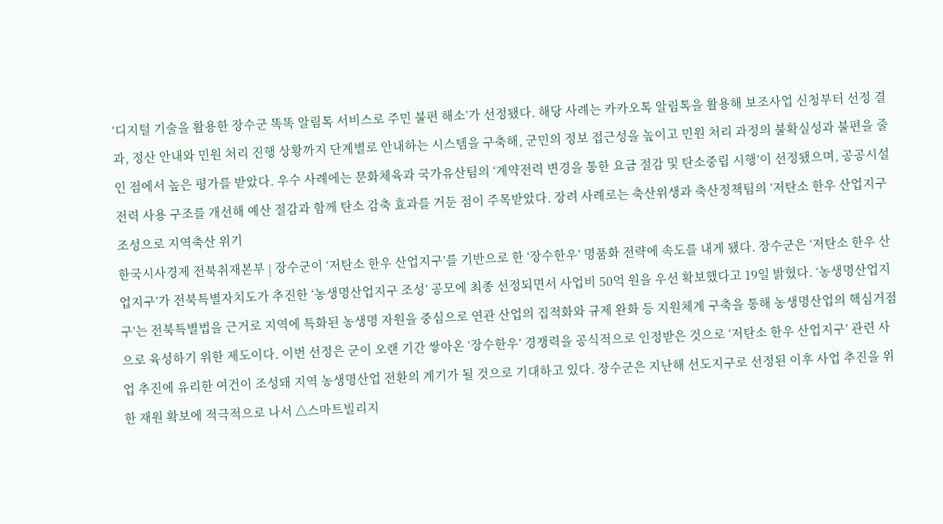‘디지털 기술을 활용한 장수군 똑똑 알림톡 서비스로 주민 불편 해소’가 선정됐다. 해당 사례는 카카오톡 알림톡을 활용해 보조사업 신청부터 선정 결과, 정산 안내와 민원 처리 진행 상황까지 단계별로 안내하는 시스템을 구축해, 군민의 정보 접근성을 높이고 민원 처리 과정의 불확실성과 불편을 줄인 점에서 높은 평가를 받았다. 우수 사례에는 문화체육과 국가유산팀의 ‘계약전력 변경을 통한 요금 절감 및 탄소중립 시행’이 선정됐으며, 공공시설 전력 사용 구조를 개선해 예산 절감과 함께 탄소 감축 효과를 거둔 점이 주목받았다. 장려 사례로는 축산위생과 축산정책팀의 ‘저탄소 한우 산업지구 조성으로 지역축산 위기
한국시사경제 전북취재본부 | 장수군이 ‘저탄소 한우 산업지구’를 기반으로 한 ‘장수한우’ 명품화 전략에 속도를 내게 됐다. 장수군은 ‘저탄소 한우 산업지구’가 전북특별자치도가 추진한 ‘농생명산업지구 조성’ 공모에 최종 선정되면서 사업비 50억 원을 우선 확보했다고 19일 밝혔다. ‘농생명산업지구’는 전북특별법을 근거로 지역에 특화된 농생명 자원을 중심으로 연관 산업의 집적화와 규제 완화 등 지원체계 구축을 통해 농생명산업의 핵심거점으로 육성하기 위한 제도이다. 이번 선정은 군이 오랜 기간 쌓아온 ‘장수한우’ 경쟁력을 공식적으로 인정받은 것으로 ‘저탄소 한우 산업지구’ 관련 사업 추진에 유리한 여건이 조성돼 지역 농생명산업 전환의 계기가 될 것으로 기대하고 있다. 장수군은 지난해 선도지구로 선정된 이후 사업 추진을 위한 재원 확보에 적극적으로 나서 △스마트빌리지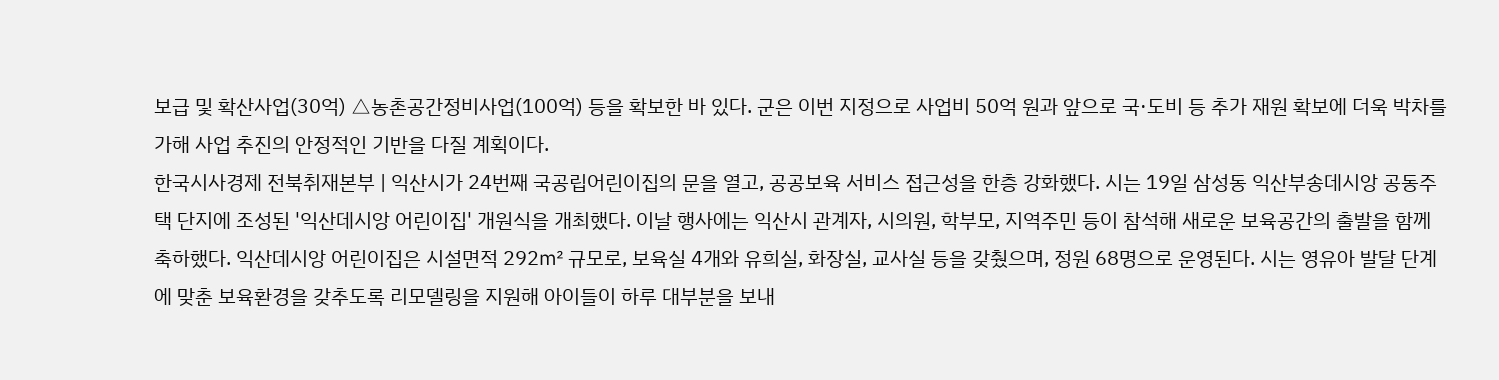보급 및 확산사업(30억) △농촌공간정비사업(100억) 등을 확보한 바 있다. 군은 이번 지정으로 사업비 50억 원과 앞으로 국·도비 등 추가 재원 확보에 더욱 박차를 가해 사업 추진의 안정적인 기반을 다질 계획이다.
한국시사경제 전북취재본부 | 익산시가 24번째 국공립어린이집의 문을 열고, 공공보육 서비스 접근성을 한층 강화했다. 시는 19일 삼성동 익산부송데시앙 공동주택 단지에 조성된 '익산데시앙 어린이집' 개원식을 개최했다. 이날 행사에는 익산시 관계자, 시의원, 학부모, 지역주민 등이 참석해 새로운 보육공간의 출발을 함께 축하했다. 익산데시앙 어린이집은 시설면적 292㎡ 규모로, 보육실 4개와 유희실, 화장실, 교사실 등을 갖췄으며, 정원 68명으로 운영된다. 시는 영유아 발달 단계에 맞춘 보육환경을 갖추도록 리모델링을 지원해 아이들이 하루 대부분을 보내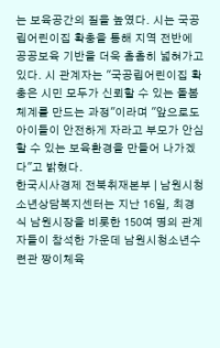는 보육공간의 질을 높였다. 시는 국공립어린이집 확충을 통해 지역 전반에 공공보육 기반을 더욱 촘촘히 넓혀가고 있다. 시 관계자는 "국공립어린이집 확충은 시민 모두가 신뢰할 수 있는 돌봄체계를 만드는 과정"이라며 "앞으로도 아이들이 안전하게 자라고 부모가 안심할 수 있는 보육환경을 만들어 나가겠다"고 밝혔다.
한국시사경제 전북취재본부 | 남원시청소년상담복지센터는 지난 16일, 최경식 남원시장을 비롯한 150여 명의 관계자들이 참석한 가운데 남원시청소년수련관 짱이체육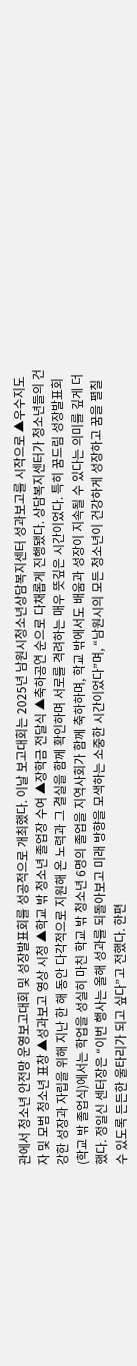관에서 청소년 안전망 운영보고대회 및 성장발표회를 성공적으로 개최했다. 이날 보고대회는 2025년 남원시청소년상담복지센터 성과보고를 시작으로 ▲우수지도자 및 모범 청소년 표창 ▲성과보고 영상 시청 ▲학교 밖 청소년 졸업장 수여 ▲장학금 전달식 ▲축하공연 순으로 다채롭게 진행됐다. 상담복지센터가 청소년들의 건강한 성장과 자립을 위해 지난 한 해 동안 다각적으로 지원해 온 노력과 그 결실을 함께 확인하며 서로를 격려하는 매우 뜻깊은 시간이었다. 특히 꿈드림 성장발표회(학교 밖 졸업식)에서는 학업을 성실히 마친 학교 밖 청소년 6명의 졸업을 지역사회가 함께 축하하며, 학교 밖에서도 배움과 성장이 지속될 수 있다는 의미를 깊게 더했다. 정일신 센터장은 “이번 행사는 올해 성과를 되돌아보고 미래 방향을 모색하는 소중한 시간이었다”며, “남원시의 모든 청소년이 건강하게 성장하고 꿈을 펼칠 수 있도록 든든한 울타리가 되고 싶다”고 전했다. 한편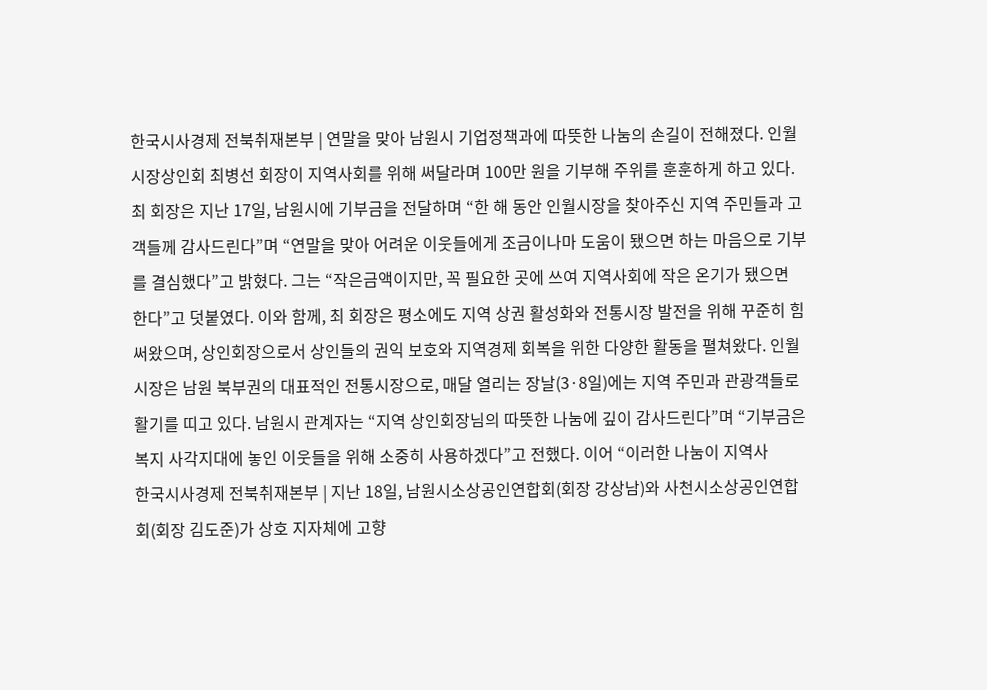한국시사경제 전북취재본부 | 연말을 맞아 남원시 기업정책과에 따뜻한 나눔의 손길이 전해졌다. 인월시장상인회 최병선 회장이 지역사회를 위해 써달라며 100만 원을 기부해 주위를 훈훈하게 하고 있다. 최 회장은 지난 17일, 남원시에 기부금을 전달하며 “한 해 동안 인월시장을 찾아주신 지역 주민들과 고객들께 감사드린다”며 “연말을 맞아 어려운 이웃들에게 조금이나마 도움이 됐으면 하는 마음으로 기부를 결심했다”고 밝혔다. 그는 “작은금액이지만, 꼭 필요한 곳에 쓰여 지역사회에 작은 온기가 됐으면 한다”고 덧붙였다. 이와 함께, 최 회장은 평소에도 지역 상권 활성화와 전통시장 발전을 위해 꾸준히 힘써왔으며, 상인회장으로서 상인들의 권익 보호와 지역경제 회복을 위한 다양한 활동을 펼쳐왔다. 인월시장은 남원 북부권의 대표적인 전통시장으로, 매달 열리는 장날(3·8일)에는 지역 주민과 관광객들로 활기를 띠고 있다. 남원시 관계자는 “지역 상인회장님의 따뜻한 나눔에 깊이 감사드린다”며 “기부금은 복지 사각지대에 놓인 이웃들을 위해 소중히 사용하겠다”고 전했다. 이어 “이러한 나눔이 지역사
한국시사경제 전북취재본부 | 지난 18일, 남원시소상공인연합회(회장 강상남)와 사천시소상공인연합회(회장 김도준)가 상호 지자체에 고향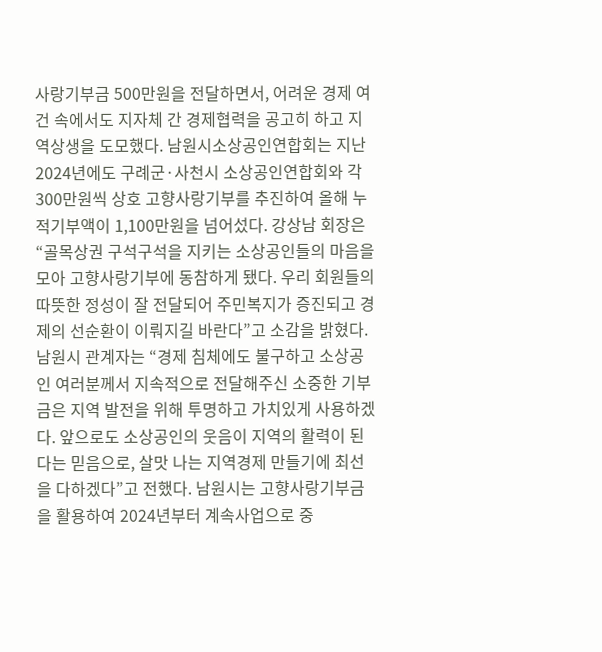사랑기부금 500만원을 전달하면서, 어려운 경제 여건 속에서도 지자체 간 경제협력을 공고히 하고 지역상생을 도모했다. 남원시소상공인연합회는 지난 2024년에도 구례군·사천시 소상공인연합회와 각 300만원씩 상호 고향사랑기부를 추진하여 올해 누적기부액이 1,100만원을 넘어섰다. 강상남 회장은 “골목상권 구석구석을 지키는 소상공인들의 마음을 모아 고향사랑기부에 동참하게 됐다. 우리 회원들의 따뜻한 정성이 잘 전달되어 주민복지가 증진되고 경제의 선순환이 이뤄지길 바란다”고 소감을 밝혔다. 남원시 관계자는 “경제 침체에도 불구하고 소상공인 여러분께서 지속적으로 전달해주신 소중한 기부금은 지역 발전을 위해 투명하고 가치있게 사용하겠다. 앞으로도 소상공인의 웃음이 지역의 활력이 된다는 믿음으로, 살맛 나는 지역경제 만들기에 최선을 다하겠다”고 전했다. 남원시는 고향사랑기부금을 활용하여 2024년부터 계속사업으로 중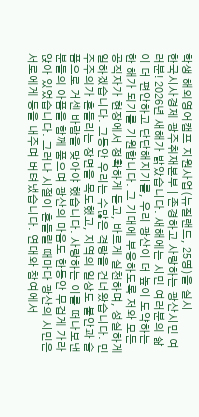학생 해외영어캠프 지원사업(뉴질랜드, 25명)을 실시
한국시사경제 광주취재본부 | 존경하고 사랑하는 광산시민 여러분! 2026년 새해가 밝았습니다. 새해에는 시민 여러분의 삶이 더 편안하고 단단해지기를, 우리 광산이 더 높이 도약하는 한 해가 되기를 기원합니다. 그 기대에 부응하도록 저와 모든 공직자가 현장에서 정확하게 듣고, 바르게 실천하며, 성실하게 일하겠습니다. 그동안 우리는 수많은 격랑을 건너왔습니다. 민주주의가 흔들리는 장면을 목도했고, 지역의 일상도 불안과 슬픔으로 거센 바람을 맞아야 했습니다. 사랑하는 이를 떠나보낸 분들의 아픔을 함께 품으며 광산의 마음도 한동안 무겁게 가라앉아 있었습니다. 그러나 시절이 흔들릴 때마다 광산의 시민은 서로에게 등을 내주며 버텨냈습니다. 연대와 참여에서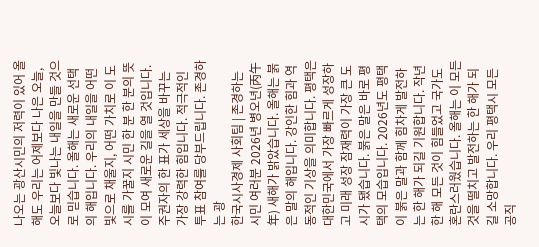나오는 광산시민의 저력이 있어 올해도 우리는 어제보다 나은 오늘, 오늘보다 빛나는 내일을 만들 것으로 믿습니다. 올해는 새로운 선택의 해입니다. 우리의 내일을 어떤 빛으로 채울지, 어떤 가치로 이 도시를 가꿀지 시민 한 분 한 분의 뜻이 모여 새로운 길을 열 것입니다. 주권자의 한 표가 세상을 바꾸는 가장 강력한 힘입니다. 적극적인 투표 참여를 당부드립니다. 존경하는 광
한국시사경제 사회팀 | 존경하는 시민 여러분 2026년 병오년(丙午年) 새해가 밝았습니다. 올해는 붉은 말의 해입니다. 강인한 힘과 역동적인 기상을 의미합니다. 평택은 대한민국에서 가장 빠르게 성장하고 미래 성장 잠재력이 가장 큰 도시가 됐습니다. 붉은 말은 바로 평택의 모습입니다. 2026년도 평택이 붉은 말과 함께 힘차게 발전하는 한 해가 되길 기원합니다. 작년 한 해 모든 것이 힘들었고 국가도 혼란스러웠습니다. 올해는 이 모든 것을 떨치고 발전하는 한 해가 되길 소망합니다. 우리 평택시 모든 공직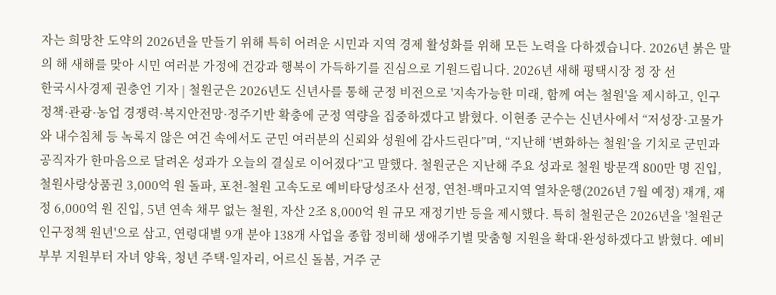자는 희망찬 도약의 2026년을 만들기 위해 특히 어려운 시민과 지역 경제 활성화를 위해 모든 노력을 다하겠습니다. 2026년 붉은 말의 해 새해를 맞아 시민 여러분 가정에 건강과 행복이 가득하기를 진심으로 기원드립니다. 2026년 새해 평택시장 정 장 선
한국시사경제 권충언 기자 | 철원군은 2026년도 신년사를 통해 군정 비전으로 '지속가능한 미래, 함께 여는 철원'을 제시하고, 인구정책·관광·농업 경쟁력·복지안전망·정주기반 확충에 군정 역량을 집중하겠다고 밝혔다. 이현종 군수는 신년사에서 “저성장·고물가와 내수침체 등 녹록지 않은 여건 속에서도 군민 여러분의 신뢰와 성원에 감사드린다”며, “지난해 ‘변화하는 철원’을 기치로 군민과 공직자가 한마음으로 달려온 성과가 오늘의 결실로 이어졌다”고 말했다. 철원군은 지난해 주요 성과로 철원 방문객 800만 명 진입, 철원사랑상품권 3,000억 원 돌파, 포천-철원 고속도로 예비타당성조사 선정, 연천-백마고지역 열차운행(2026년 7월 예정) 재개, 재정 6,000억 원 진입, 5년 연속 채무 없는 철원, 자산 2조 8,000억 원 규모 재정기반 등을 제시했다. 특히 철원군은 2026년을 '철원군 인구정책 원년'으로 삼고, 연령대별 9개 분야 138개 사업을 종합 정비해 생애주기별 맞춤형 지원을 확대·완성하겠다고 밝혔다. 예비부부 지원부터 자녀 양육, 청년 주택·일자리, 어르신 돌봄, 거주 군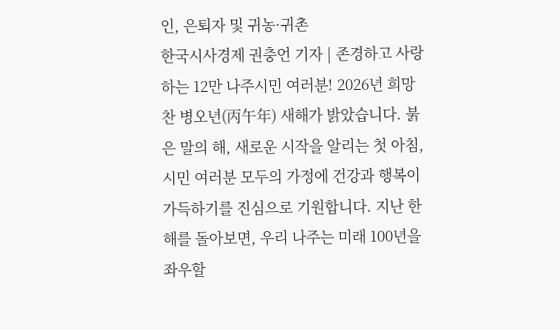인, 은퇴자 및 귀농·귀촌
한국시사경제 권충언 기자 | 존경하고 사랑하는 12만 나주시민 여러분! 2026년 희망찬 병오년(丙午年) 새해가 밝았습니다. 붉은 말의 해, 새로운 시작을 알리는 첫 아침, 시민 여러분 모두의 가정에 건강과 행복이 가득하기를 진심으로 기원합니다. 지난 한 해를 돌아보면, 우리 나주는 미래 100년을 좌우할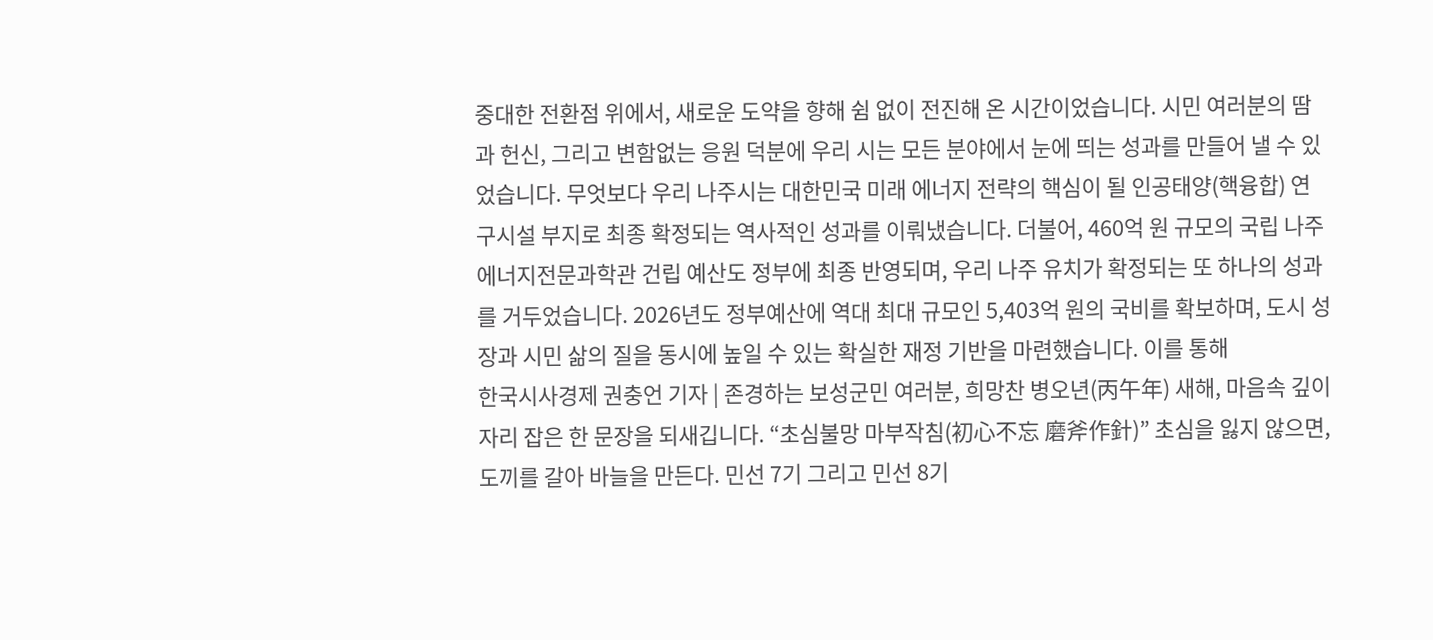중대한 전환점 위에서, 새로운 도약을 향해 쉼 없이 전진해 온 시간이었습니다. 시민 여러분의 땀과 헌신, 그리고 변함없는 응원 덕분에 우리 시는 모든 분야에서 눈에 띄는 성과를 만들어 낼 수 있었습니다. 무엇보다 우리 나주시는 대한민국 미래 에너지 전략의 핵심이 될 인공태양(핵융합) 연구시설 부지로 최종 확정되는 역사적인 성과를 이뤄냈습니다. 더불어, 460억 원 규모의 국립 나주 에너지전문과학관 건립 예산도 정부에 최종 반영되며, 우리 나주 유치가 확정되는 또 하나의 성과를 거두었습니다. 2026년도 정부예산에 역대 최대 규모인 5,403억 원의 국비를 확보하며, 도시 성장과 시민 삶의 질을 동시에 높일 수 있는 확실한 재정 기반을 마련했습니다. 이를 통해
한국시사경제 권충언 기자 | 존경하는 보성군민 여러분, 희망찬 병오년(丙午年) 새해, 마음속 깊이 자리 잡은 한 문장을 되새깁니다. “초심불망 마부작침(初心不忘 磨斧作針)” 초심을 잃지 않으면, 도끼를 갈아 바늘을 만든다. 민선 7기 그리고 민선 8기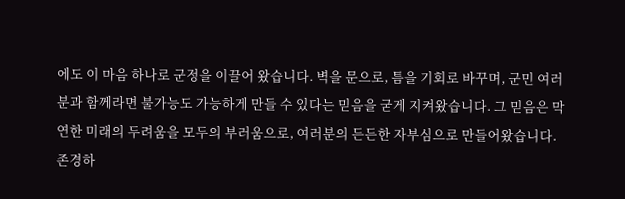에도 이 마음 하나로 군정을 이끌어 왔습니다. 벽을 문으로, 틈을 기회로 바꾸며, 군민 여러분과 함께라면 불가능도 가능하게 만들 수 있다는 믿음을 굳게 지켜왔습니다. 그 믿음은 막연한 미래의 두려움을 모두의 부러움으로, 여러분의 든든한 자부심으로 만들어왔습니다. 존경하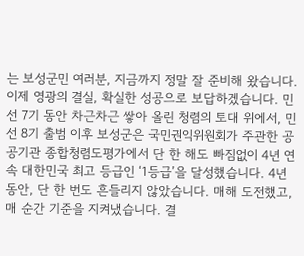는 보성군민 여러분, 지금까지 정말 잘 준비해 왔습니다. 이제 영광의 결실, 확실한 성공으로 보답하겠습니다. 민선 7기 동안 차근차근 쌓아 올린 청렴의 토대 위에서, 민선 8기 출범 이후 보성군은 국민권익위원회가 주관한 공공기관 종합청렴도평가에서 단 한 해도 빠짐없이 4년 연속 대한민국 최고 등급인 ‘1등급’을 달성했습니다. 4년 동안, 단 한 번도 흔들리지 않았습니다. 매해 도전했고, 매 순간 기준을 지켜냈습니다. 결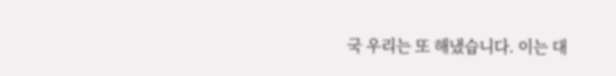국 우리는 또 해냈습니다. 이는 대